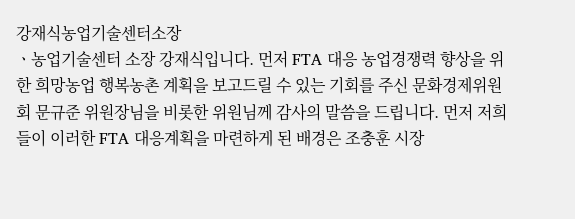강재식농업기술센터소장
ㆍ농업기술센터 소장 강재식입니다. 먼저 FTA 대응 농업경쟁력 향상을 위한 희망농업 행복농촌 계획을 보고드릴 수 있는 기회를 주신 문화경제위원회 문규준 위원장님을 비롯한 위원님께 감사의 말씀을 드립니다. 먼저 저희들이 이러한 FTA 대응계획을 마련하게 된 배경은 조충훈 시장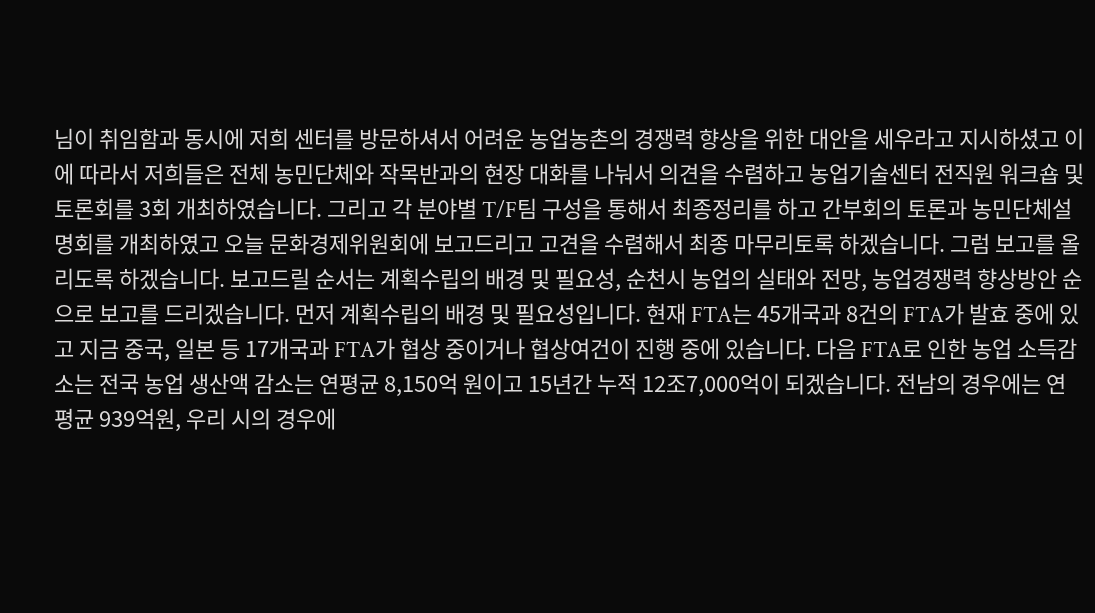님이 취임함과 동시에 저희 센터를 방문하셔서 어려운 농업농촌의 경쟁력 향상을 위한 대안을 세우라고 지시하셨고 이에 따라서 저희들은 전체 농민단체와 작목반과의 현장 대화를 나눠서 의견을 수렴하고 농업기술센터 전직원 워크숍 및 토론회를 3회 개최하였습니다. 그리고 각 분야별 T/F팀 구성을 통해서 최종정리를 하고 간부회의 토론과 농민단체설명회를 개최하였고 오늘 문화경제위원회에 보고드리고 고견을 수렴해서 최종 마무리토록 하겠습니다. 그럼 보고를 올리도록 하겠습니다. 보고드릴 순서는 계획수립의 배경 및 필요성, 순천시 농업의 실태와 전망, 농업경쟁력 향상방안 순으로 보고를 드리겠습니다. 먼저 계획수립의 배경 및 필요성입니다. 현재 FTA는 45개국과 8건의 FTA가 발효 중에 있고 지금 중국, 일본 등 17개국과 FTA가 협상 중이거나 협상여건이 진행 중에 있습니다. 다음 FTA로 인한 농업 소득감소는 전국 농업 생산액 감소는 연평균 8,150억 원이고 15년간 누적 12조7,000억이 되겠습니다. 전남의 경우에는 연평균 939억원, 우리 시의 경우에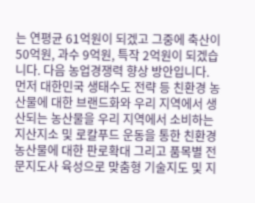는 연평균 61억원이 되겠고 그중에 축산이 50억원, 과수 9억원, 특작 2억원이 되겠습니다. 다음 농업경쟁력 향상 방안입니다. 먼저 대한민국 생태수도 전략 등 친환경 농산물에 대한 브랜드화와 우리 지역에서 생산되는 농산물을 우리 지역에서 소비하는 지산지소 및 로칼푸드 운동을 통한 친환경농산물에 대한 판로확대 그리고 품목별 전문지도사 육성으로 맞춤형 기술지도 및 지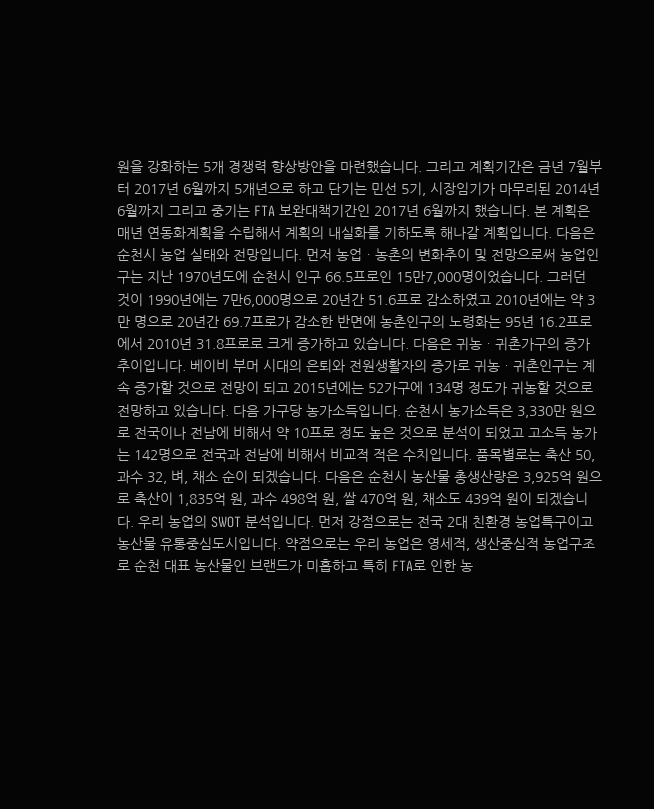원을 강화하는 5개 경쟁력 향상방안을 마련했습니다. 그리고 계획기간은 금년 7월부터 2017년 6월까지 5개년으로 하고 단기는 민선 5기, 시장임기가 마무리된 2014년 6월까지 그리고 중기는 FTA 보완대책기간인 2017년 6월까지 했습니다. 본 계획은 매년 연동화계획을 수립해서 계획의 내실화를 기하도록 해나갈 계획입니다. 다음은 순천시 농업 실태와 전망입니다. 먼저 농업ㆍ농촌의 변화추이 및 전망으로써 농업인구는 지난 1970년도에 순천시 인구 66.5프로인 15만7,000명이었습니다. 그러던 것이 1990년에는 7만6,000명으로 20년간 51.6프로 감소하였고 2010년에는 약 3만 명으로 20년간 69.7프로가 감소한 반면에 농촌인구의 노령화는 95년 16.2프로에서 2010년 31.8프로로 크게 증가하고 있습니다. 다음은 귀농ㆍ귀촌가구의 증가추이입니다. 베이비 부머 시대의 은퇴와 전원생활자의 증가로 귀농ㆍ귀촌인구는 계속 증가할 것으로 전망이 되고 2015년에는 52가구에 134명 정도가 귀농할 것으로 전망하고 있습니다. 다음 가구당 농가소득입니다. 순천시 농가소득은 3,330만 원으로 전국이나 전남에 비해서 약 10프로 정도 높은 것으로 분석이 되었고 고소득 농가는 142명으로 전국과 전남에 비해서 비교적 적은 수치입니다. 품목별로는 축산 50, 과수 32, 벼, 채소 순이 되겠습니다. 다음은 순천시 농산물 총생산량은 3,925억 원으로 축산이 1,835억 원, 과수 498억 원, 쌀 470억 원, 채소도 439억 원이 되겠습니다. 우리 농업의 SWOT 분석입니다. 먼저 강점으로는 전국 2대 친환경 농업특구이고 농산물 유통중심도시입니다. 약점으로는 우리 농업은 영세적, 생산중심적 농업구조로 순천 대표 농산물인 브랜드가 미흡하고 특히 FTA로 인한 농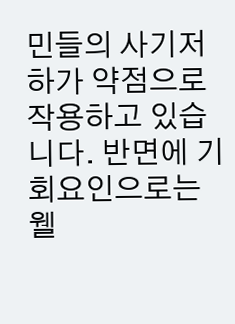민들의 사기저하가 약점으로 작용하고 있습니다. 반면에 기회요인으로는 웰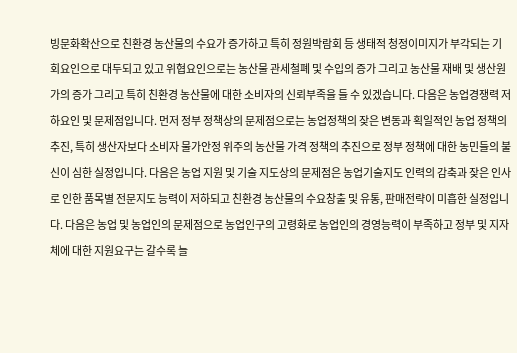빙문화확산으로 친환경 농산물의 수요가 증가하고 특히 정원박람회 등 생태적 청정이미지가 부각되는 기회요인으로 대두되고 있고 위협요인으로는 농산물 관세철폐 및 수입의 증가 그리고 농산물 재배 및 생산원가의 증가 그리고 특히 친환경 농산물에 대한 소비자의 신뢰부족을 들 수 있겠습니다. 다음은 농업경쟁력 저하요인 및 문제점입니다. 먼저 정부 정책상의 문제점으로는 농업정책의 잦은 변동과 획일적인 농업 정책의 추진, 특히 생산자보다 소비자 물가안정 위주의 농산물 가격 정책의 추진으로 정부 정책에 대한 농민들의 불신이 심한 실정입니다. 다음은 농업 지원 및 기술 지도상의 문제점은 농업기술지도 인력의 감축과 잦은 인사로 인한 품목별 전문지도 능력이 저하되고 친환경 농산물의 수요창출 및 유통, 판매전략이 미흡한 실정입니다. 다음은 농업 및 농업인의 문제점으로 농업인구의 고령화로 농업인의 경영능력이 부족하고 정부 및 지자체에 대한 지원요구는 갈수록 늘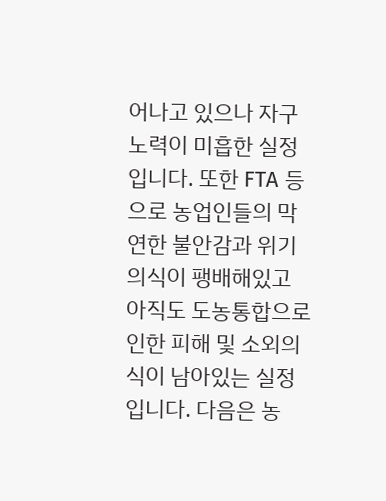어나고 있으나 자구노력이 미흡한 실정입니다. 또한 FTA 등으로 농업인들의 막연한 불안감과 위기의식이 팽배해있고 아직도 도농통합으로 인한 피해 및 소외의식이 남아있는 실정입니다. 다음은 농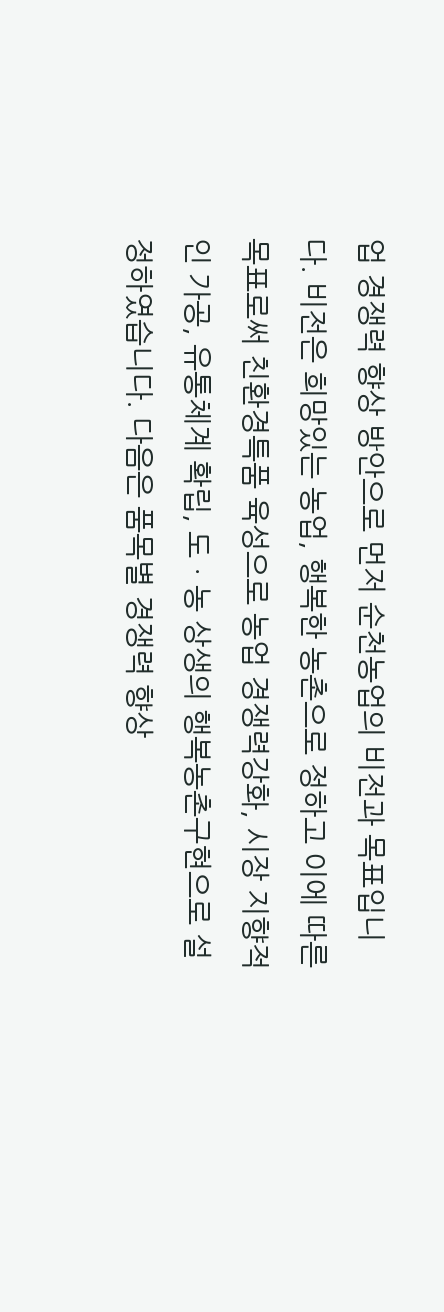업 경쟁력 향상 방안으로 먼저 순천농업의 비전과 목표입니다. 비전은 희망있는 농업, 행복한 농촌으로 정하고 이에 따른 목표로써 친환경특품 육성으로 농업 경쟁력강화, 시장 지향적인 가공, 유통체계 확립, 도ㆍ농 상생의 행복농촌구현으로 설정하였습니다. 다음은 품목별 경쟁력 향상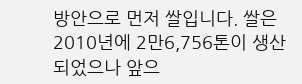방안으로 먼저 쌀입니다. 쌀은 2010년에 2만6,756톤이 생산되었으나 앞으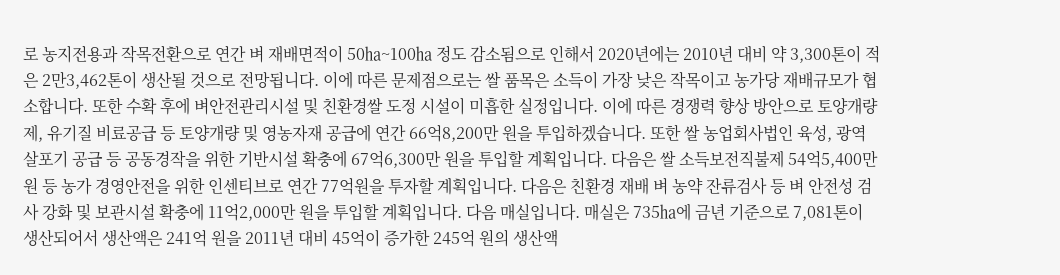로 농지전용과 작목전환으로 연간 벼 재배면적이 50㏊~100㏊ 정도 감소됨으로 인해서 2020년에는 2010년 대비 약 3,300톤이 적은 2만3,462톤이 생산될 것으로 전망됩니다. 이에 따른 문제점으로는 쌀 품목은 소득이 가장 낮은 작목이고 농가당 재배규모가 협소합니다. 또한 수확 후에 벼안전관리시설 및 친환경쌀 도정 시설이 미흡한 실정입니다. 이에 따른 경쟁력 향상 방안으로 토양개량제, 유기질 비료공급 등 토양개량 및 영농자재 공급에 연간 66억8,200만 원을 투입하겠습니다. 또한 쌀 농업회사법인 육성, 광역 살포기 공급 등 공동경작을 위한 기반시설 확충에 67억6,300만 원을 투입할 계획입니다. 다음은 쌀 소득보전직불제 54억5,400만 원 등 농가 경영안전을 위한 인센티브로 연간 77억원을 투자할 계획입니다. 다음은 친환경 재배 벼 농약 잔류검사 등 벼 안전성 검사 강화 및 보관시설 확충에 11억2,000만 원을 투입할 계획입니다. 다음 매실입니다. 매실은 735㏊에 금년 기준으로 7,081톤이 생산되어서 생산액은 241억 원을 2011년 대비 45억이 증가한 245억 원의 생산액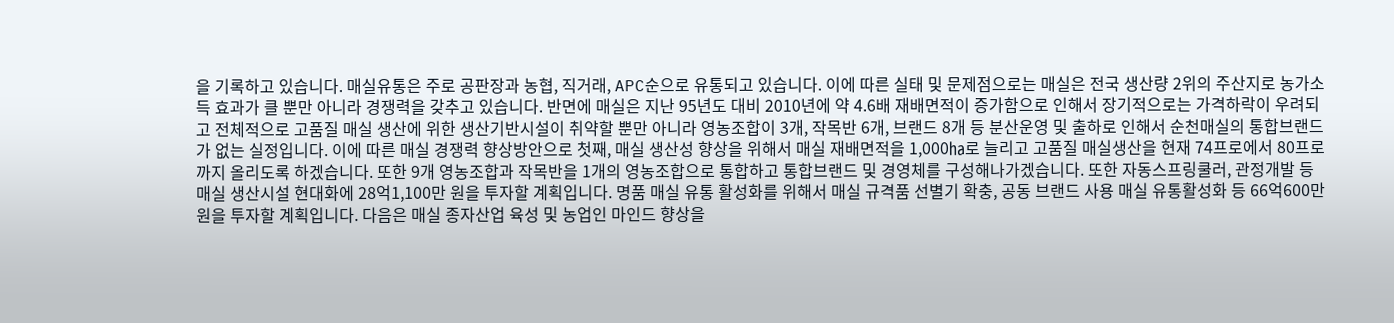을 기록하고 있습니다. 매실유통은 주로 공판장과 농협, 직거래, APC순으로 유통되고 있습니다. 이에 따른 실태 및 문제점으로는 매실은 전국 생산량 2위의 주산지로 농가소득 효과가 클 뿐만 아니라 경쟁력을 갖추고 있습니다. 반면에 매실은 지난 95년도 대비 2010년에 약 4.6배 재배면적이 증가함으로 인해서 장기적으로는 가격하락이 우려되고 전체적으로 고품질 매실 생산에 위한 생산기반시설이 취약할 뿐만 아니라 영농조합이 3개, 작목반 6개, 브랜드 8개 등 분산운영 및 출하로 인해서 순천매실의 통합브랜드가 없는 실정입니다. 이에 따른 매실 경쟁력 향상방안으로 첫째, 매실 생산성 향상을 위해서 매실 재배면적을 1,000㏊로 늘리고 고품질 매실생산을 현재 74프로에서 80프로까지 올리도록 하겠습니다. 또한 9개 영농조합과 작목반을 1개의 영농조합으로 통합하고 통합브랜드 및 경영체를 구성해나가겠습니다. 또한 자동스프링쿨러, 관정개발 등 매실 생산시설 현대화에 28억1,100만 원을 투자할 계획입니다. 명품 매실 유통 활성화를 위해서 매실 규격품 선별기 확충, 공동 브랜드 사용 매실 유통활성화 등 66억600만 원을 투자할 계획입니다. 다음은 매실 종자산업 육성 및 농업인 마인드 향상을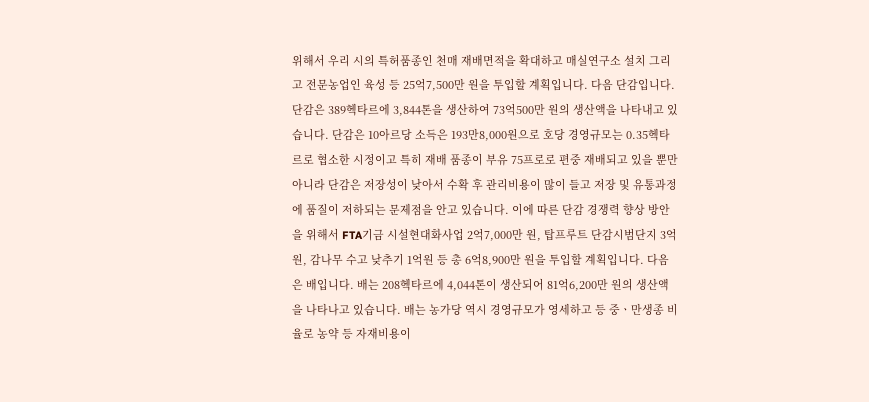위해서 우리 시의 특허품종인 천매 재배면적을 확대하고 매실연구소 설치 그리고 전문농업인 육성 등 25억7,500만 원을 투입할 계획입니다. 다음 단감입니다. 단감은 389헥타르에 3,844톤을 생산하여 73억500만 원의 생산액을 나타내고 있습니다. 단감은 10아르당 소득은 193만8,000원으로 호당 경영규모는 0.35헥타르로 협소한 시정이고 특히 재배 품종이 부유 75프로로 편중 재배되고 있을 뿐만 아니라 단감은 저장성이 낮아서 수확 후 관리비용이 많이 들고 저장 및 유통과정에 품질이 저하되는 문제점을 안고 있습니다. 이에 따른 단감 경쟁력 향상 방안을 위해서 FTA기금 시설현대화사업 2억7,000만 원, 탑프루트 단감시범단지 3억원, 감나무 수고 낮추기 1억원 등 총 6억8,900만 원을 투입할 계획입니다. 다음은 배입니다. 배는 208헥타르에 4,044톤이 생산되어 81억6,200만 원의 생산액을 나타나고 있습니다. 배는 농가당 역시 경영규모가 영세하고 등 중ㆍ만생종 비율로 농약 등 자재비용이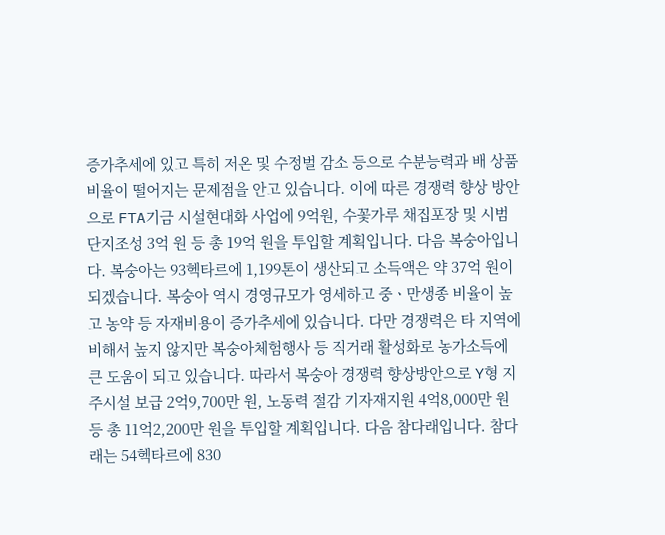증가추세에 있고 특히 저온 및 수정벌 감소 등으로 수분능력과 배 상품 비율이 떨어지는 문제점을 안고 있습니다. 이에 따른 경쟁력 향상 방안으로 FTA기금 시설현대화 사업에 9억원, 수꽃가루 채집포장 및 시범단지조성 3억 원 등 총 19억 원을 투입할 계획입니다. 다음 복숭아입니다. 복숭아는 93헥타르에 1,199톤이 생산되고 소득액은 약 37억 원이 되겠습니다. 복숭아 역시 경영규모가 영세하고 중ㆍ만생종 비율이 높고 농약 등 자재비용이 증가추세에 있습니다. 다만 경쟁력은 타 지역에 비해서 높지 않지만 복숭아체험행사 등 직거래 활성화로 농가소득에 큰 도움이 되고 있습니다. 따라서 복숭아 경쟁력 향상방안으로 Y형 지주시설 보급 2억9,700만 원, 노동력 절감 기자재지원 4억8,000만 원 등 총 11억2,200만 원을 투입할 계획입니다. 다음 참다래입니다. 참다래는 54헥타르에 830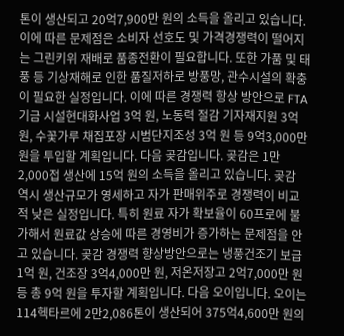톤이 생산되고 20억7,900만 원의 소득을 올리고 있습니다. 이에 따른 문제점은 소비자 선호도 및 가격경쟁력이 떨어지는 그린키위 재배로 품종전환이 필요합니다. 또한 가품 및 태풍 등 기상재해로 인한 품질저하로 방풍망, 관수시설의 확충이 필요한 실정입니다. 이에 따른 경쟁력 항상 방안으로 FTA기금 시설현대화사업 3억 원, 노동력 절감 기자재지원 3억 원, 수꽃가루 채집포장 시범단지조성 3억 원 등 9억3,000만 원을 투입할 계획입니다. 다음 곶감입니다. 곶감은 1만2,000접 생산에 15억 원의 소득을 올리고 있습니다. 곶감 역시 생산규모가 영세하고 자가 판매위주로 경쟁력이 비교적 낮은 실정입니다. 특히 원료 자가 확보율이 60프로에 불가해서 원료값 상승에 따른 경영비가 증가하는 문제점을 안고 있습니다. 곶감 경쟁력 향상방안으로는 냉풍건조기 보급 1억 원, 건조장 3억4,000만 원, 저온저장고 2억7,000만 원 등 총 9억 원을 투자할 계획입니다. 다음 오이입니다. 오이는 114헥타르에 2만2,086톤이 생산되어 375억4,600만 원의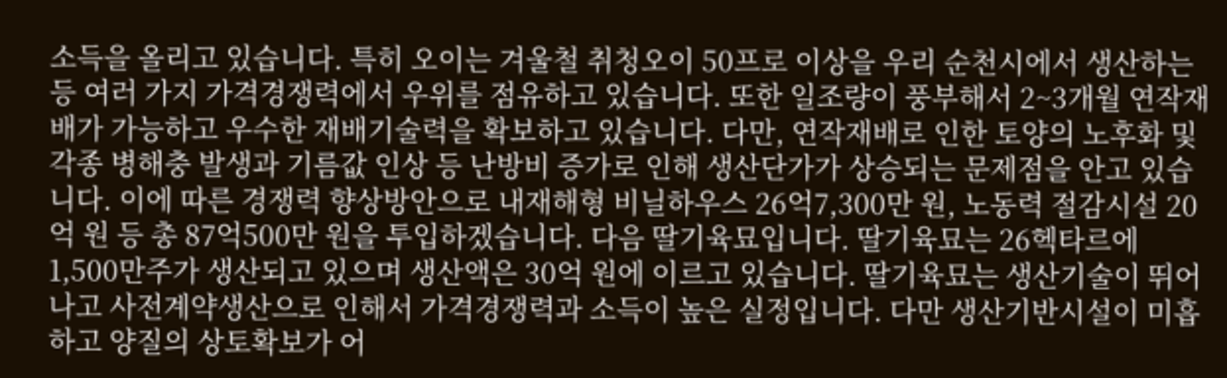소득을 올리고 있습니다. 특히 오이는 겨울철 취청오이 50프로 이상을 우리 순천시에서 생산하는 등 여러 가지 가격경쟁력에서 우위를 점유하고 있습니다. 또한 일조량이 풍부해서 2~3개월 연작재배가 가능하고 우수한 재배기술력을 확보하고 있습니다. 다만, 연작재배로 인한 토양의 노후화 및 각종 병해충 발생과 기름값 인상 등 난방비 증가로 인해 생산단가가 상승되는 문제점을 안고 있습니다. 이에 따른 경쟁력 향상방안으로 내재해형 비닐하우스 26억7,300만 원, 노동력 절감시설 20억 원 등 총 87억500만 원을 투입하겠습니다. 다음 딸기육묘입니다. 딸기육묘는 26헥타르에 1,500만주가 생산되고 있으며 생산액은 30억 원에 이르고 있습니다. 딸기육묘는 생산기술이 뛰어나고 사전계약생산으로 인해서 가격경쟁력과 소득이 높은 실정입니다. 다만 생산기반시설이 미흡하고 양질의 상토확보가 어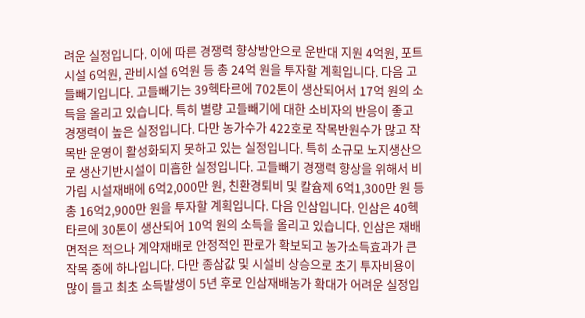려운 실정입니다. 이에 따른 경쟁력 향상방안으로 운반대 지원 4억원, 포트시설 6억원, 관비시설 6억원 등 총 24억 원을 투자할 계획입니다. 다음 고들빼기입니다. 고들빼기는 39헥타르에 702톤이 생산되어서 17억 원의 소득을 올리고 있습니다. 특히 별량 고들빼기에 대한 소비자의 반응이 좋고 경쟁력이 높은 실정입니다. 다만 농가수가 422호로 작목반원수가 많고 작목반 운영이 활성화되지 못하고 있는 실정입니다. 특히 소규모 노지생산으로 생산기반시설이 미흡한 실정입니다. 고들빼기 경쟁력 향상을 위해서 비가림 시설재배에 6억2,000만 원, 친환경퇴비 및 칼슘제 6억1,300만 원 등 총 16억2,900만 원을 투자할 계획입니다. 다음 인삼입니다. 인삼은 40헥타르에 30톤이 생산되어 10억 원의 소득을 올리고 있습니다. 인삼은 재배면적은 적으나 계약재배로 안정적인 판로가 확보되고 농가소득효과가 큰 작목 중에 하나입니다. 다만 종삼값 및 시설비 상승으로 초기 투자비용이 많이 들고 최초 소득발생이 5년 후로 인삼재배농가 확대가 어려운 실정입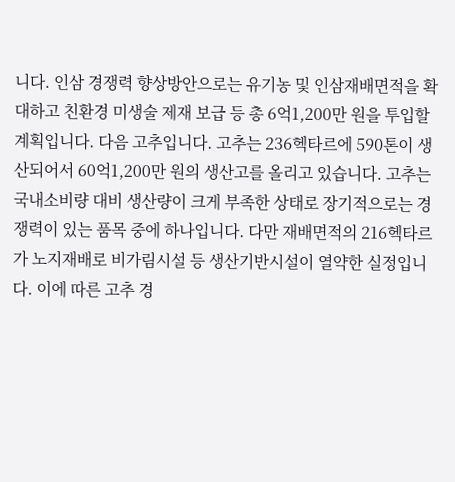니다. 인삼 경쟁력 향상방안으로는 유기농 및 인삼재배면적을 확대하고 친환경 미생술 제재 보급 등 총 6억1,200만 원을 투입할 계획입니다. 다음 고추입니다. 고추는 236헥타르에 590톤이 생산되어서 60억1,200만 원의 생산고를 올리고 있습니다. 고추는 국내소비량 대비 생산량이 크게 부족한 상태로 장기적으로는 경쟁력이 있는 품목 중에 하나입니다. 다만 재배면적의 216헥타르가 노지재배로 비가림시설 등 생산기반시설이 열약한 실정입니다. 이에 따른 고추 경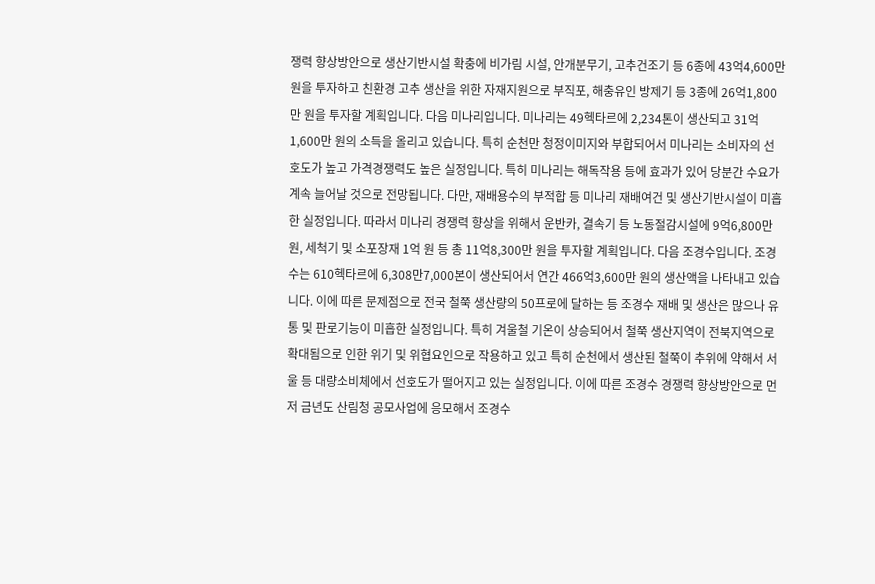쟁력 향상방안으로 생산기반시설 확충에 비가림 시설, 안개분무기, 고추건조기 등 6종에 43억4,600만 원을 투자하고 친환경 고추 생산을 위한 자재지원으로 부직포, 해충유인 방제기 등 3종에 26억1,800만 원을 투자할 계획입니다. 다음 미나리입니다. 미나리는 49헥타르에 2,234톤이 생산되고 31억1,600만 원의 소득을 올리고 있습니다. 특히 순천만 청정이미지와 부합되어서 미나리는 소비자의 선호도가 높고 가격경쟁력도 높은 실정입니다. 특히 미나리는 해독작용 등에 효과가 있어 당분간 수요가 계속 늘어날 것으로 전망됩니다. 다만, 재배용수의 부적합 등 미나리 재배여건 및 생산기반시설이 미흡한 실정입니다. 따라서 미나리 경쟁력 향상을 위해서 운반카, 결속기 등 노동절감시설에 9억6,800만 원, 세척기 및 소포장재 1억 원 등 총 11억8,300만 원을 투자할 계획입니다. 다음 조경수입니다. 조경수는 610헥타르에 6,308만7,000본이 생산되어서 연간 466억3,600만 원의 생산액을 나타내고 있습니다. 이에 따른 문제점으로 전국 철쭉 생산량의 50프로에 달하는 등 조경수 재배 및 생산은 많으나 유통 및 판로기능이 미흡한 실정입니다. 특히 겨울철 기온이 상승되어서 철쭉 생산지역이 전북지역으로 확대됨으로 인한 위기 및 위협요인으로 작용하고 있고 특히 순천에서 생산된 철쭉이 추위에 약해서 서울 등 대량소비체에서 선호도가 떨어지고 있는 실정입니다. 이에 따른 조경수 경쟁력 향상방안으로 먼저 금년도 산림청 공모사업에 응모해서 조경수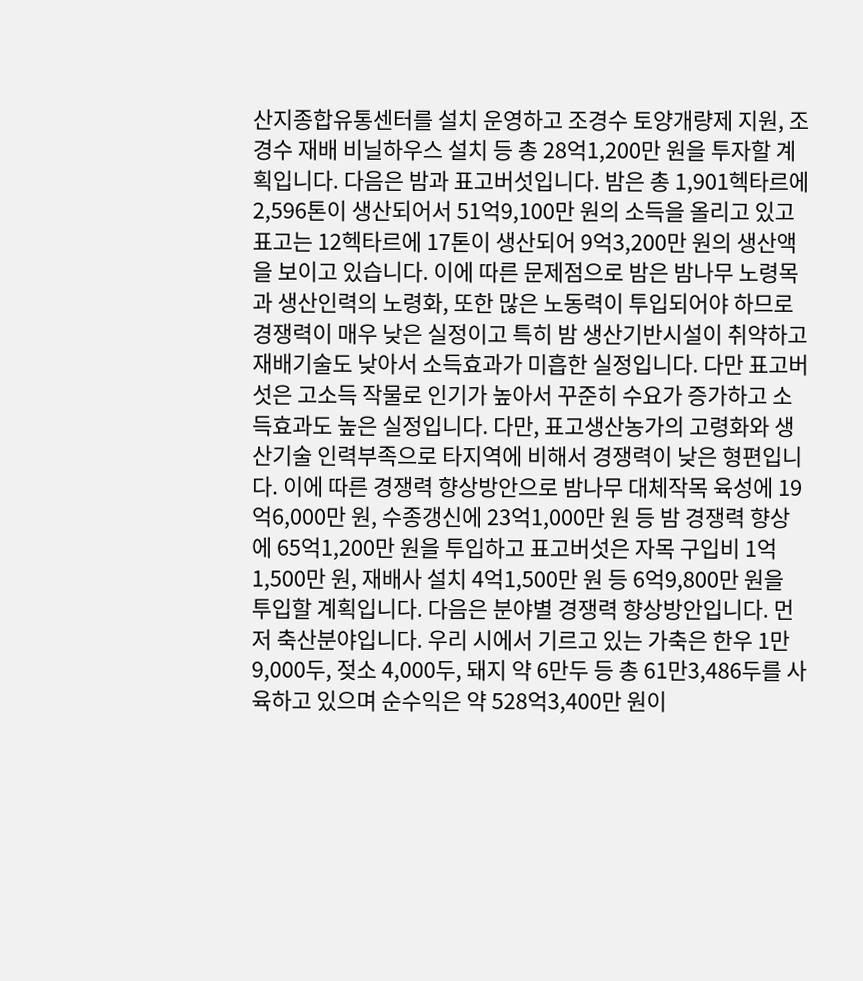산지종합유통센터를 설치 운영하고 조경수 토양개량제 지원, 조경수 재배 비닐하우스 설치 등 총 28억1,200만 원을 투자할 계획입니다. 다음은 밤과 표고버섯입니다. 밤은 총 1,901헥타르에 2,596톤이 생산되어서 51억9,100만 원의 소득을 올리고 있고 표고는 12헥타르에 17톤이 생산되어 9억3,200만 원의 생산액을 보이고 있습니다. 이에 따른 문제점으로 밤은 밤나무 노령목과 생산인력의 노령화, 또한 많은 노동력이 투입되어야 하므로 경쟁력이 매우 낮은 실정이고 특히 밤 생산기반시설이 취약하고 재배기술도 낮아서 소득효과가 미흡한 실정입니다. 다만 표고버섯은 고소득 작물로 인기가 높아서 꾸준히 수요가 증가하고 소득효과도 높은 실정입니다. 다만, 표고생산농가의 고령화와 생산기술 인력부족으로 타지역에 비해서 경쟁력이 낮은 형편입니다. 이에 따른 경쟁력 향상방안으로 밤나무 대체작목 육성에 19억6,000만 원, 수종갱신에 23억1,000만 원 등 밤 경쟁력 향상에 65억1,200만 원을 투입하고 표고버섯은 자목 구입비 1억1,500만 원, 재배사 설치 4억1,500만 원 등 6억9,800만 원을 투입할 계획입니다. 다음은 분야별 경쟁력 향상방안입니다. 먼저 축산분야입니다. 우리 시에서 기르고 있는 가축은 한우 1만9,000두, 젖소 4,000두, 돼지 약 6만두 등 총 61만3,486두를 사육하고 있으며 순수익은 약 528억3,400만 원이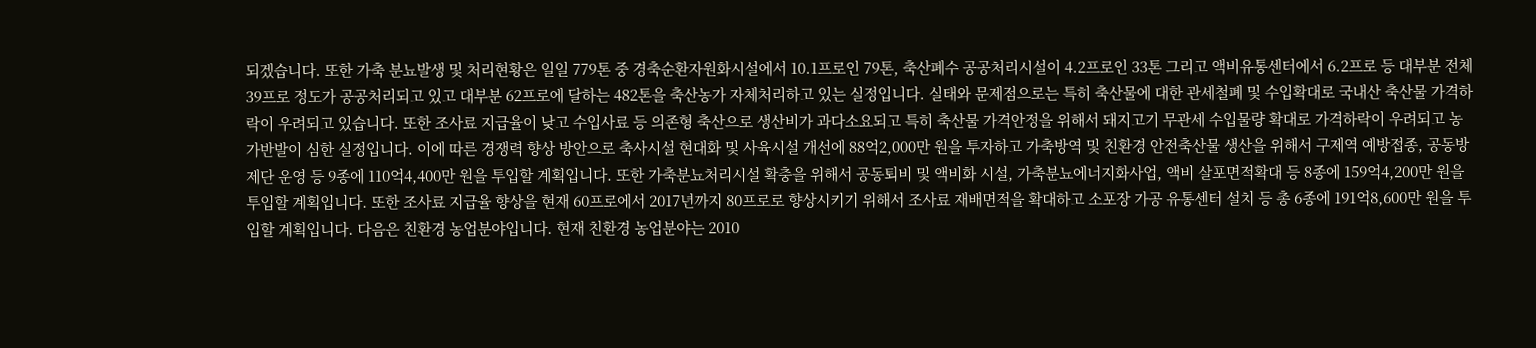되겠습니다. 또한 가축 분뇨발생 및 처리현황은 일일 779톤 중 경축순환자원화시설에서 10.1프로인 79톤, 축산폐수 공공처리시설이 4.2프로인 33톤 그리고 액비유통센터에서 6.2프로 등 대부분 전체 39프로 정도가 공공처리되고 있고 대부분 62프로에 달하는 482톤을 축산농가 자체처리하고 있는 실정입니다. 실태와 문제점으로는 특히 축산물에 대한 관세철폐 및 수입확대로 국내산 축산물 가격하락이 우려되고 있습니다. 또한 조사료 지급율이 낮고 수입사료 등 의존형 축산으로 생산비가 과다소요되고 특히 축산물 가격안정을 위해서 돼지고기 무관세 수입물량 확대로 가격하락이 우려되고 농가반발이 심한 실정입니다. 이에 따른 경쟁력 향상 방안으로 축사시설 현대화 및 사육시설 개선에 88억2,000만 원을 투자하고 가축방역 및 친환경 안전축산물 생산을 위해서 구제역 예방접종, 공동방제단 운영 등 9종에 110억4,400만 원을 투입할 계획입니다. 또한 가축분뇨처리시설 확충을 위해서 공동퇴비 및 액비화 시설, 가축분뇨에너지화사업, 액비 살포면적확대 등 8종에 159억4,200만 원을 투입할 계획입니다. 또한 조사료 지급율 향상을 현재 60프로에서 2017년까지 80프로로 향상시키기 위해서 조사료 재배면적을 확대하고 소포장 가공 유통센터 설치 등 총 6종에 191억8,600만 원을 투입할 계획입니다. 다음은 친환경 농업분야입니다. 현재 친환경 농업분야는 2010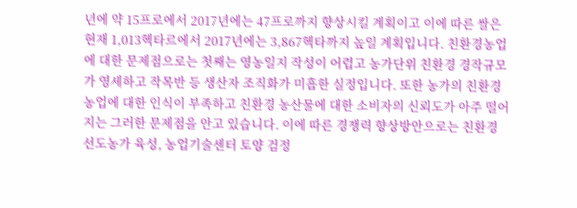년에 약 15프로에서 2017년에는 47프로까지 향상시킬 계획이고 이에 따른 쌀은 현재 1,013헥타르에서 2017년에는 3,867헥타까지 높일 계획입니다. 친환경농업에 대한 문제점으로는 첫째는 영농일지 작성이 어렵고 농가단위 친환경 경작규모가 영세하고 작목반 등 생산자 조직화가 미흡한 실정입니다. 또한 농가의 친환경농업에 대한 인식이 부족하고 친환경 농산물에 대한 소비자의 신뢰도가 아주 떨어지는 그러한 문제점을 안고 있습니다. 이에 따른 경쟁력 향상방안으로는 친환경 선도농가 육성, 농업기술센터 토양 검정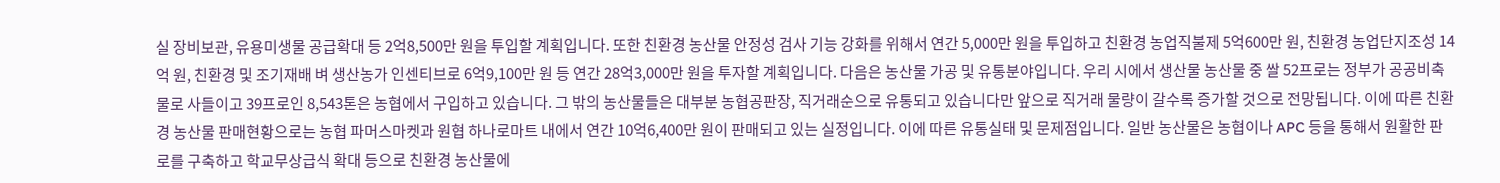실 장비보관, 유용미생물 공급확대 등 2억8,500만 원을 투입할 계획입니다. 또한 친환경 농산물 안정성 검사 기능 강화를 위해서 연간 5,000만 원을 투입하고 친환경 농업직불제 5억600만 원, 친환경 농업단지조성 14억 원, 친환경 및 조기재배 벼 생산농가 인센티브로 6억9,100만 원 등 연간 28억3,000만 원을 투자할 계획입니다. 다음은 농산물 가공 및 유통분야입니다. 우리 시에서 생산물 농산물 중 쌀 52프로는 정부가 공공비축물로 사들이고 39프로인 8,543톤은 농협에서 구입하고 있습니다. 그 밖의 농산물들은 대부분 농협공판장, 직거래순으로 유통되고 있습니다만 앞으로 직거래 물량이 갈수록 증가할 것으로 전망됩니다. 이에 따른 친환경 농산물 판매현황으로는 농협 파머스마켓과 원협 하나로마트 내에서 연간 10억6,400만 원이 판매되고 있는 실정입니다. 이에 따른 유통실태 및 문제점입니다. 일반 농산물은 농협이나 APC 등을 통해서 원활한 판로를 구축하고 학교무상급식 확대 등으로 친환경 농산물에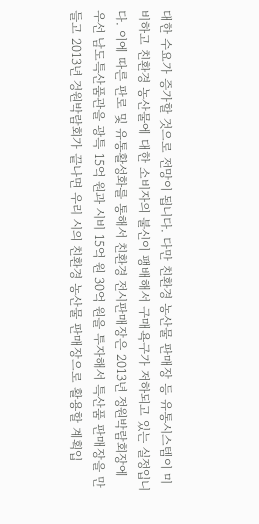대한 수요가 증가할 것으로 전망이 됩니다. 다만 친환경 농산물 판매장 등 유통시스템이 미비하고 친환경 농산물에 대한 소비자의 불신이 팽배해서 구매욕구가 저하되고 있는 실정입니다. 이에 따른 판로 및 유통활성화를 통해서 친환경 전시판매장은 2013년 정원박람회장에 우선 남도특산품관을 광특 15억 원과 시비 15억 원 30억 원을 투자해서 특산품 판매장을 만들고 2013년 겅원박람회가 끝나면 우리 시의 친환경 농산물 판매장으로 활용할 계획입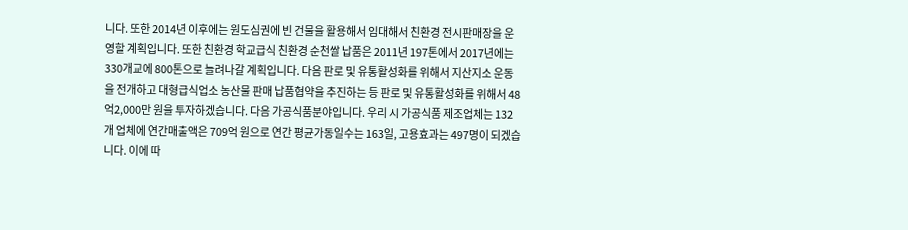니다. 또한 2014년 이후에는 원도심권에 빈 건물을 활용해서 임대해서 친환경 전시판매장을 운영할 계획입니다. 또한 친환경 학교급식 친환경 순천쌀 납품은 2011년 197톤에서 2017년에는 330개교에 800톤으로 늘려나갈 계획입니다. 다음 판로 및 유통활성화를 위해서 지산지소 운동을 전개하고 대형급식업소 농산물 판매 납품협약을 추진하는 등 판로 및 유통활성화를 위해서 48억2,000만 원을 투자하겠습니다. 다음 가공식품분야입니다. 우리 시 가공식품 제조업체는 132개 업체에 연간매출액은 709억 원으로 연간 평균가동일수는 163일, 고용효과는 497명이 되겠습니다. 이에 따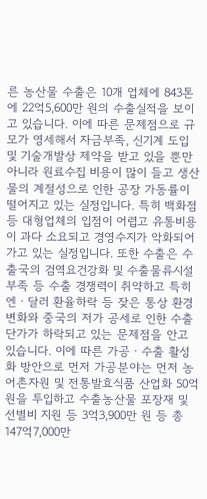른 농산물 수출은 10개 업체에 843톤에 22억5,600만 원의 수출실적을 보이고 있습니다. 이에 따른 문제점으로 규모가 영세해서 자금부족, 신기계 도입 및 기술개발상 제약을 받고 있을 뿐만 아니라 원료수집 비용이 많이 들고 생산물의 계절성으로 인한 공장 가동률이 떨어지고 있는 실정입니다. 특히 백화점 등 대형업체의 입점이 어렵고 유통비용이 과다 소요되고 경영수지가 악화되어 가고 있는 실정입니다. 또한 수출은 수출국의 검역요건강화 및 수출물류시설 부족 등 수출 경쟁력이 취약하고 특히 엔ㆍ달러 환율하락 등 잦은 통상 환경변화와 중국의 저가 공세로 인한 수출단가가 하락되고 있는 문제점을 안고 있습니다. 이에 따른 가공ㆍ수출 활성화 방안으로 먼저 가공분야는 먼저 농어촌자원 및 전통발효식품 산업화 50억 원을 투입하고 수출농산물 포장재 및 선별비 지원 등 3억3,900만 원 등 총 147억7,000만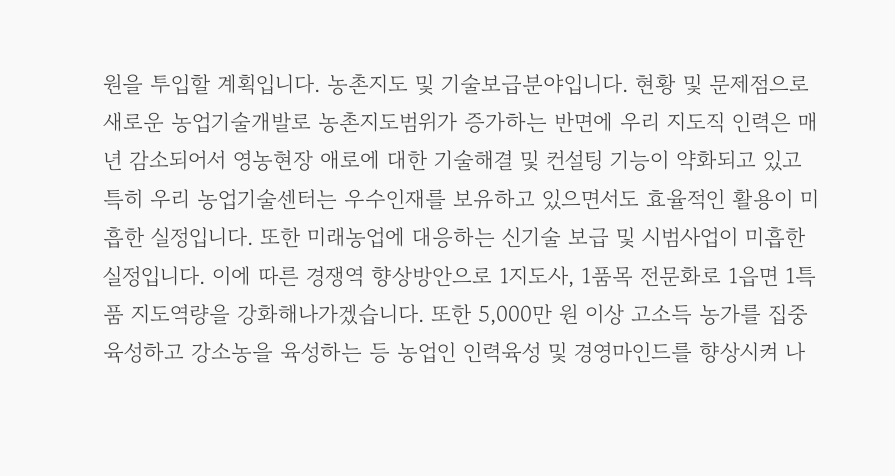원을 투입할 계획입니다. 농촌지도 및 기술보급분야입니다. 현황 및 문제점으로 새로운 농업기술개발로 농촌지도범위가 증가하는 반면에 우리 지도직 인력은 매년 감소되어서 영농현장 애로에 대한 기술해결 및 컨설팅 기능이 약화되고 있고 특히 우리 농업기술센터는 우수인재를 보유하고 있으면서도 효율적인 활용이 미흡한 실정입니다. 또한 미래농업에 대응하는 신기술 보급 및 시범사업이 미흡한 실정입니다. 이에 따른 경쟁역 향상방안으로 1지도사, 1품목 전문화로 1읍면 1특품 지도역량을 강화해나가겠습니다. 또한 5,000만 원 이상 고소득 농가를 집중육성하고 강소농을 육성하는 등 농업인 인력육성 및 경영마인드를 향상시켜 나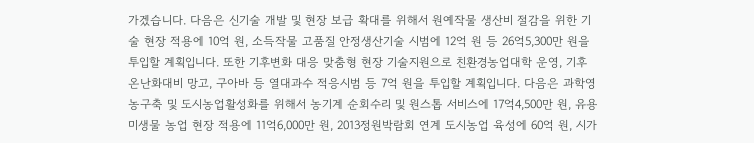가겠습니다. 다음은 신기술 개발 및 현장 보급 확대를 위해서 원예작물 생산비 절감을 위한 기술 현장 적용에 10억 원, 소득작물 고품질 안정생산기술 시범에 12억 원 등 26억5,300만 원을 투입할 계획입니다. 또한 기후변화 대응 맞춤형 현장 기술지원으로 친환경농업대학 운영, 기후 온난화대비 망고, 구아바 등 열대과수 적응시범 등 7억 원을 투입할 계획입니다. 다음은 과학영농구축 및 도시농업활성화를 위해서 농기계 순회수리 및 원스톱 서비스에 17억4,500만 원, 유용미생물 농업 현장 적용에 11억6,000만 원, 2013정원박람회 연계 도시농업 육성에 60억 원, 시가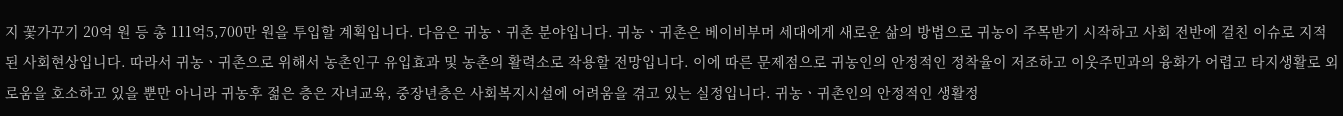지 꽃가꾸기 20억 원 등 총 111억5,700만 원을 투입할 계획입니다. 다음은 귀농ㆍ귀촌 분야입니다. 귀농ㆍ귀촌은 베이비부머 세대에게 새로운 삶의 방법으로 귀농이 주목받기 시작하고 사회 전반에 걸친 이슈로 지적된 사회현상입니다. 따라서 귀농ㆍ귀촌으로 위해서 농촌인구 유입효과 및 농촌의 활력소로 작용할 전망입니다. 이에 따른 문제점으로 귀농인의 안정적인 정착율이 저조하고 이웃주민과의 융화가 어렵고 타지생활로 외로움을 호소하고 있을 뿐만 아니라 귀농후 젊은 층은 자녀교육, 중장년층은 사회복지시설에 어려움을 겪고 있는 실정입니다. 귀농ㆍ귀촌인의 안정적인 생활정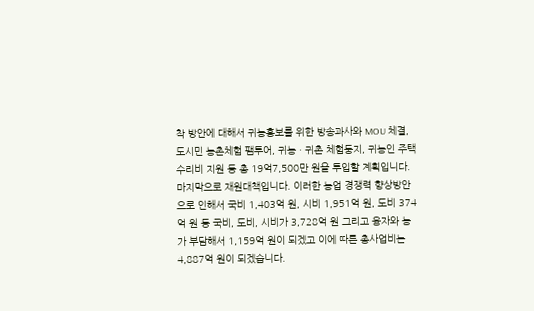착 방안에 대해서 귀농홍보를 위한 방송과사와 MOU 체결, 도시민 농촌체험 팸투어, 귀농ㆍ귀촌 체험둥지, 귀농인 주택 수리비 지원 등 총 19억7,500만 원을 투입할 계획입니다. 마지막으로 재원대책입니다. 이러한 농업 경쟁력 향상방안으로 인해서 국비 1,403억 원, 시비 1,951억 원, 도비 374억 원 등 국비, 도비, 시비가 3,728억 원 그리고 융자와 농가 부담해서 1,159억 원이 되겠고 이에 따른 총사업비는 4,887억 원이 되겠습니다.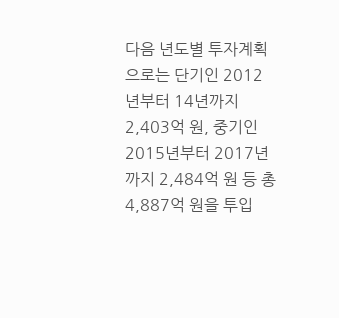다음 년도별 투자계획으로는 단기인 2012년부터 14년까지 2,403억 원, 중기인 2015년부터 2017년까지 2,484억 원 등 총 4,887억 원을 투입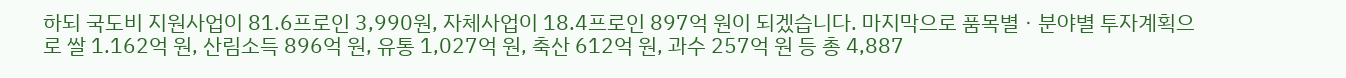하되 국도비 지원사업이 81.6프로인 3,990원, 자체사업이 18.4프로인 897억 원이 되겠습니다. 마지막으로 품목별ㆍ분야별 투자계획으로 쌀 1.162억 원, 산림소득 896억 원, 유통 1,027억 원, 축산 612억 원, 과수 257억 원 등 총 4,887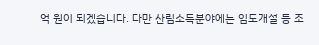억 원이 되겠습니다. 다만 산림소득분야에는 임도개설 등 조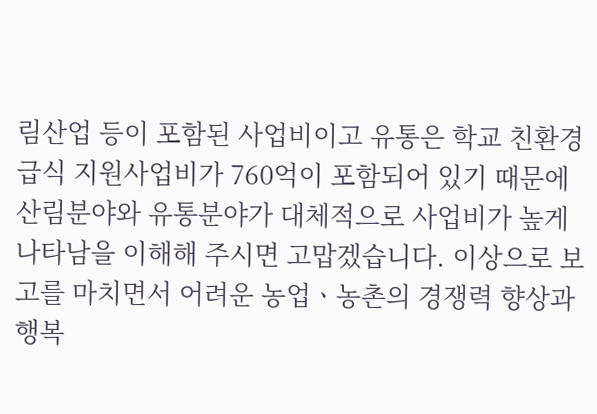림산업 등이 포함된 사업비이고 유통은 학교 친환경급식 지원사업비가 760억이 포함되어 있기 때문에 산림분야와 유통분야가 대체적으로 사업비가 높게 나타남을 이해해 주시면 고맙겠습니다. 이상으로 보고를 마치면서 어려운 농업ㆍ농촌의 경쟁력 향상과 행복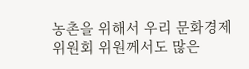농촌을 위해서 우리 문화경제위원회 위원께서도 많은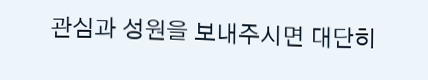관심과 성원을 보내주시면 대단히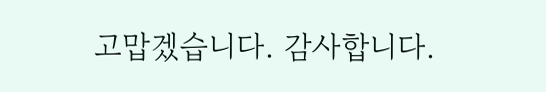고맙겠습니다. 감사합니다.